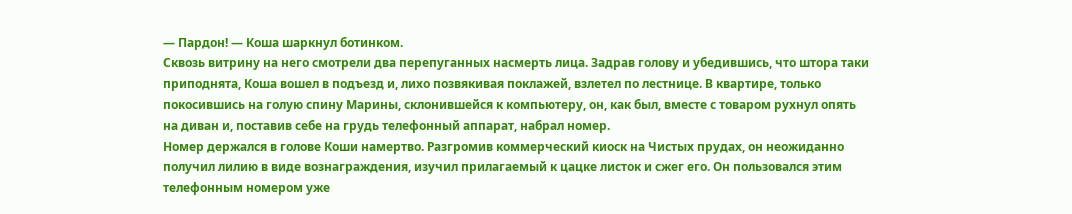— Пардон! — Коша шаркнул ботинком.
Сквозь витрину на него смотрели два перепуганных насмерть лица. Задрав голову и убедившись, что штора таки приподнята, Коша вошел в подъезд и, лихо позвякивая поклажей, взлетел по лестнице. В квартире, только покосившись на голую спину Марины, склонившейся к компьютеру, он, как был, вместе с товаром рухнул опять на диван и, поставив себе на грудь телефонный аппарат, набрал номер.
Номер держался в голове Коши намертво. Разгромив коммерческий киоск на Чистых прудах, он неожиданно получил лилию в виде вознаграждения, изучил прилагаемый к цацке листок и сжег его. Он пользовался этим телефонным номером уже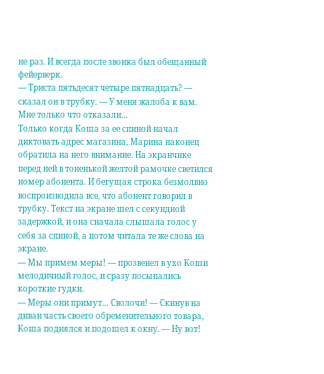не раз. И всегда после звонка был обещанный фейерверк.
— Триста пятьдесят четыре пятнадцать? — сказал он в трубку. — У меня жалоба к вам. Мне только что отказали…
Только когда Коша за ее спиной начал диктовать адрес магазина, Марина наконец обратила на него внимание. На экранчике перед ней в тоненькой желтой рамочке светился номер абонента. И бегущая строка безмолвно воспроизводила все, что абонент говорил в трубку. Текст на экране шел с секундной задержкой, и она сначала слышала голос у себя за спиной, а потом читала те же слова на экране.
— Мы примем меры! — прозвенел в ухо Коши мелодичный голос, и сразу посыпались короткие гудки.
— Меры они примут… Сволочи! — Скинув на диван часть своего обременительного товара, Коша поднялся и подошел к окну. — Ну вот!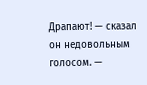Драпают! — сказал он недовольным голосом. —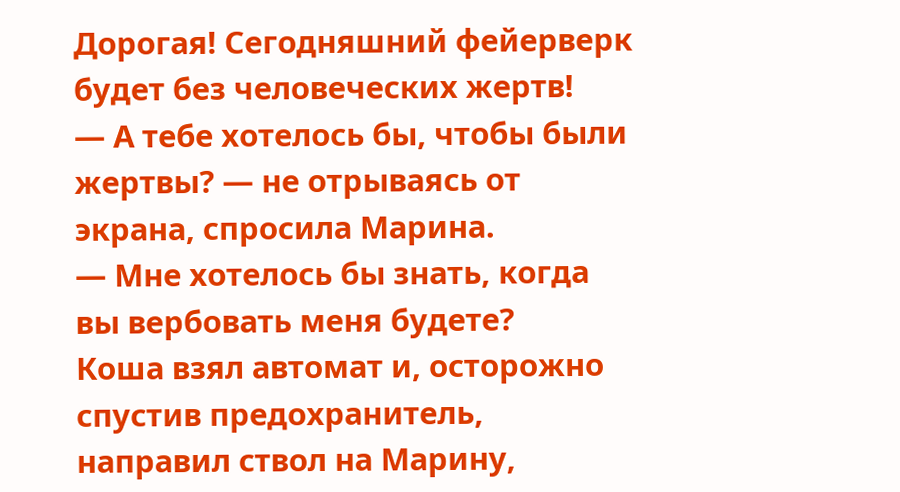Дорогая! Сегодняшний фейерверк будет без человеческих жертв!
— А тебе хотелось бы, чтобы были жертвы? — не отрываясь от экрана, спросила Марина.
— Мне хотелось бы знать, когда вы вербовать меня будете?
Коша взял автомат и, осторожно спустив предохранитель, направил ствол на Марину,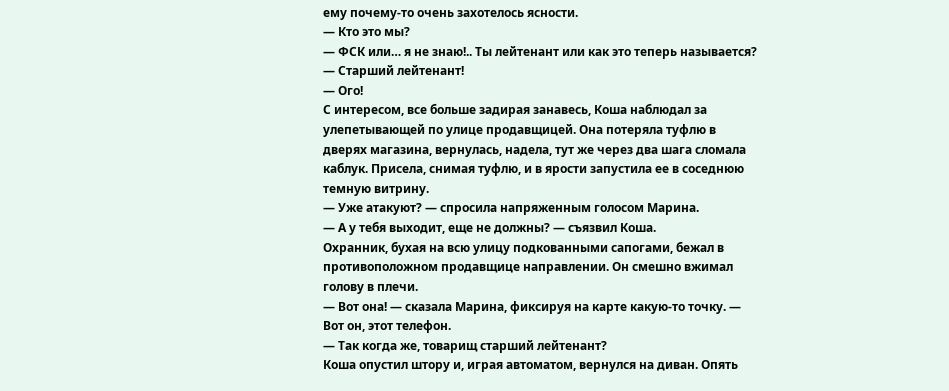ему почему-то очень захотелось ясности.
— Кто это мы?
— ФСК или… я не знаю!.. Ты лейтенант или как это теперь называется?
— Старший лейтенант!
— Ого!
С интересом, все больше задирая занавесь, Коша наблюдал за улепетывающей по улице продавщицей. Она потеряла туфлю в дверях магазина, вернулась, надела, тут же через два шага сломала каблук. Присела, снимая туфлю, и в ярости запустила ее в соседнюю темную витрину.
— Уже атакуют? — спросила напряженным голосом Марина.
— А у тебя выходит, еще не должны? — съязвил Коша.
Охранник, бухая на всю улицу подкованными сапогами, бежал в противоположном продавщице направлении. Он смешно вжимал голову в плечи.
— Вот она! — сказала Марина, фиксируя на карте какую-то точку. — Вот он, этот телефон.
— Так когда же, товарищ старший лейтенант?
Коша опустил штору и, играя автоматом, вернулся на диван. Опять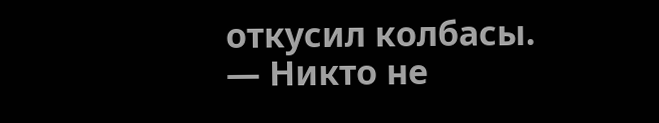откусил колбасы.
— Никто не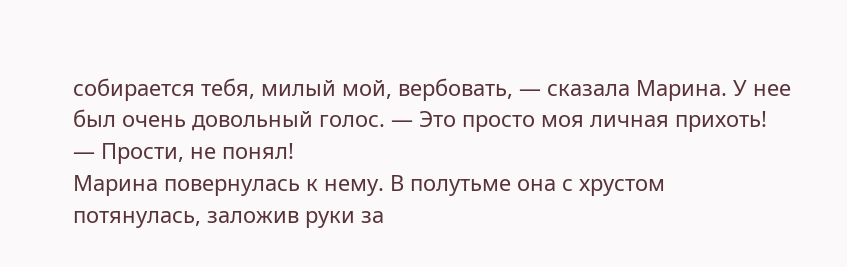собирается тебя, милый мой, вербовать, — сказала Марина. У нее был очень довольный голос. — Это просто моя личная прихоть!
— Прости, не понял!
Марина повернулась к нему. В полутьме она с хрустом потянулась, заложив руки за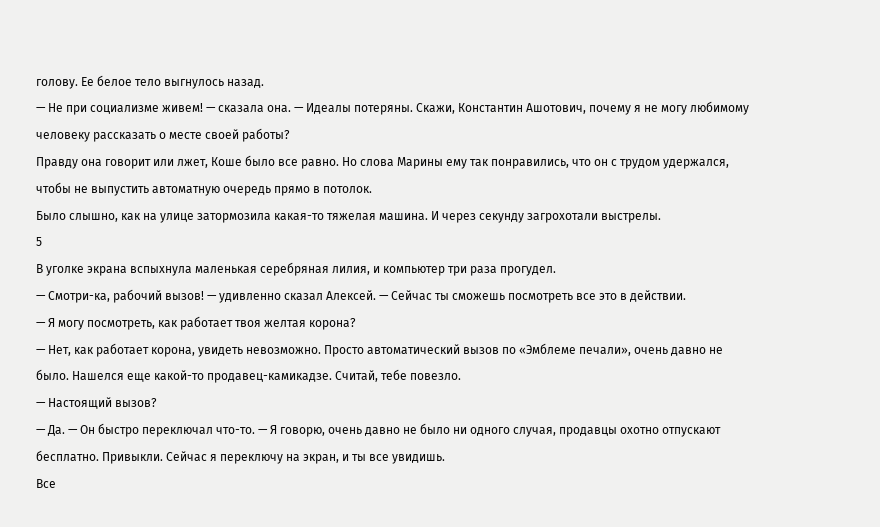голову. Ее белое тело выгнулось назад.
— Не при социализме живем! — сказала она. — Идеалы потеряны. Скажи, Константин Ашотович, почему я не могу любимому человеку рассказать о месте своей работы?
Правду она говорит или лжет, Коше было все равно. Но слова Марины ему так понравились, что он с трудом удержался, чтобы не выпустить автоматную очередь прямо в потолок.
Было слышно, как на улице затормозила какая-то тяжелая машина. И через секунду загрохотали выстрелы.
5
В уголке экрана вспыхнула маленькая серебряная лилия, и компьютер три раза прогудел.
— Смотри-ка, рабочий вызов! — удивленно сказал Алексей. — Сейчас ты сможешь посмотреть все это в действии.
— Я могу посмотреть, как работает твоя желтая корона?
— Нет, как работает корона, увидеть невозможно. Просто автоматический вызов по «Эмблеме печали», очень давно не было. Нашелся еще какой-то продавец-камикадзе. Считай, тебе повезло.
— Настоящий вызов?
— Да. — Он быстро переключал что-то. — Я говорю, очень давно не было ни одного случая, продавцы охотно отпускают бесплатно. Привыкли. Сейчас я переключу на экран, и ты все увидишь.
Все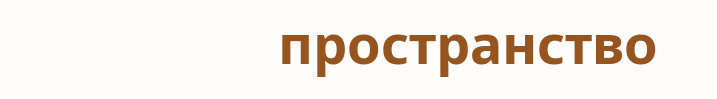пространство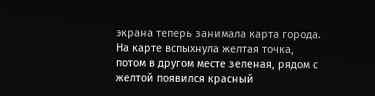экрана теперь занимала карта города. На карте вспыхнула желтая точка, потом в другом месте зеленая, рядом с желтой появился красный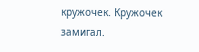кружочек. Кружочек замигал.